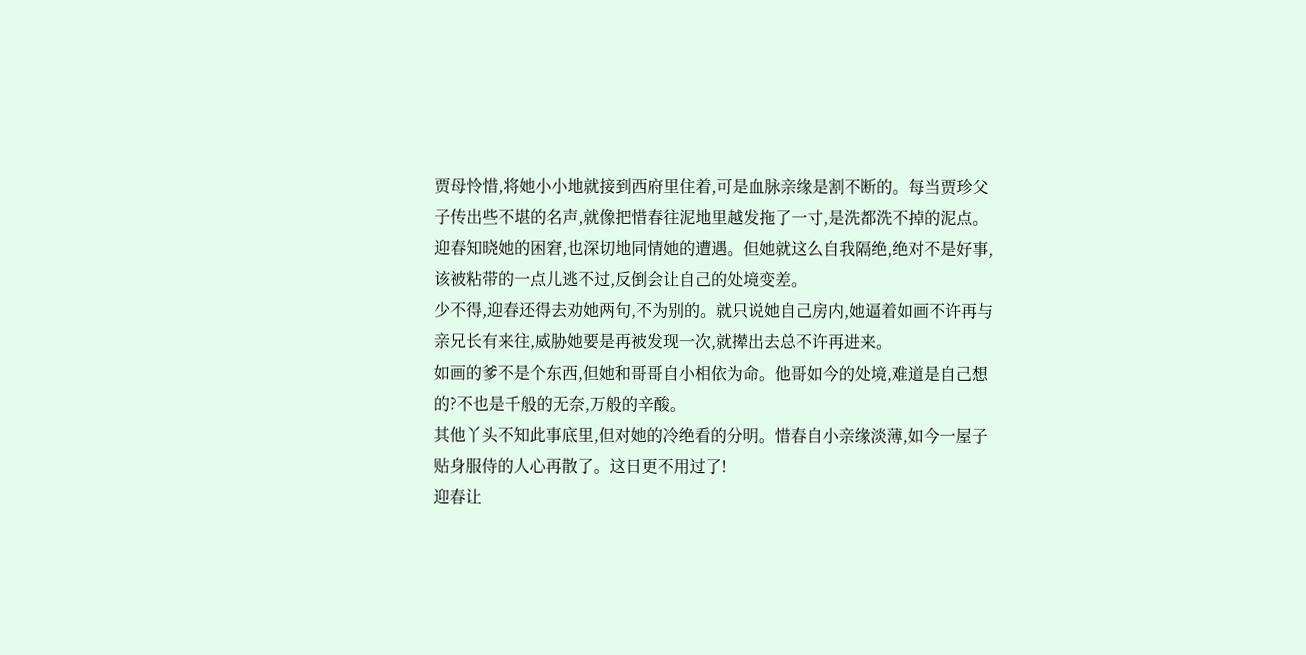贾母怜惜,将她小小地就接到西府里住着,可是血脉亲缘是割不断的。每当贾珍父子传出些不堪的名声,就像把惜春往泥地里越发拖了一寸,是洗都洗不掉的泥点。
迎春知晓她的困窘,也深切地同情她的遭遇。但她就这么自我隔绝,绝对不是好事,该被粘带的一点儿逃不过,反倒会让自己的处境变差。
少不得,迎春还得去劝她两句,不为别的。就只说她自己房内,她逼着如画不许再与亲兄长有来往,威胁她要是再被发现一次,就撵出去总不许再进来。
如画的爹不是个东西,但她和哥哥自小相依为命。他哥如今的处境,难道是自己想的?不也是千般的无奈,万般的辛酸。
其他丫头不知此事底里,但对她的冷绝看的分明。惜春自小亲缘淡薄,如今一屋子贴身服侍的人心再散了。这日更不用过了!
迎春让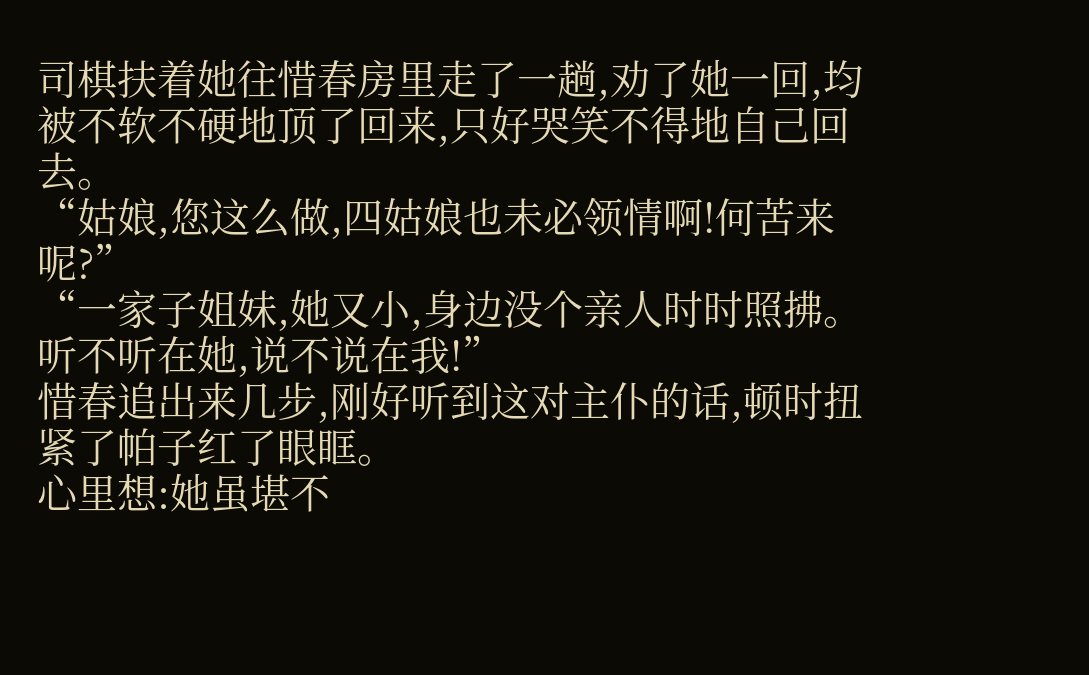司棋扶着她往惜春房里走了一趟,劝了她一回,均被不软不硬地顶了回来,只好哭笑不得地自己回去。
“姑娘,您这么做,四姑娘也未必领情啊!何苦来呢?”
“一家子姐妹,她又小,身边没个亲人时时照拂。听不听在她,说不说在我!”
惜春追出来几步,刚好听到这对主仆的话,顿时扭紧了帕子红了眼眶。
心里想:她虽堪不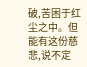破,苦困于红尘之中。但能有这份慈悲,说不定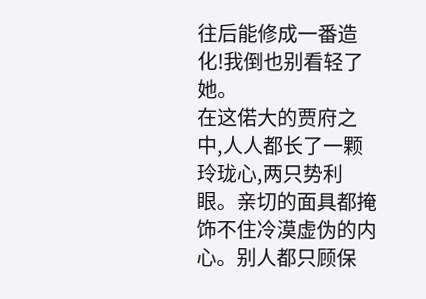往后能修成一番造化!我倒也别看轻了她。
在这偌大的贾府之中,人人都长了一颗玲珑心,两只势利眼。亲切的面具都掩饰不住冷漠虚伪的内心。别人都只顾保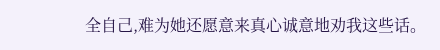全自己,难为她还愿意来真心诚意地劝我这些话。